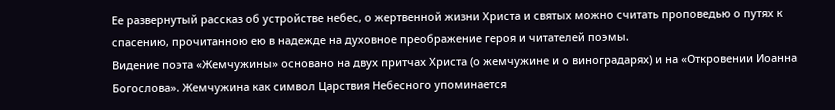Ее развернутый рассказ об устройстве небес, о жертвенной жизни Христа и святых можно считать проповедью о путях к спасению, прочитанною ею в надежде на духовное преображение героя и читателей поэмы.
Видение поэта «Жемчужины» основано на двух притчах Христа (о жемчужине и о виноградарях) и на «Откровении Иоанна Богослова». Жемчужина как символ Царствия Небесного упоминается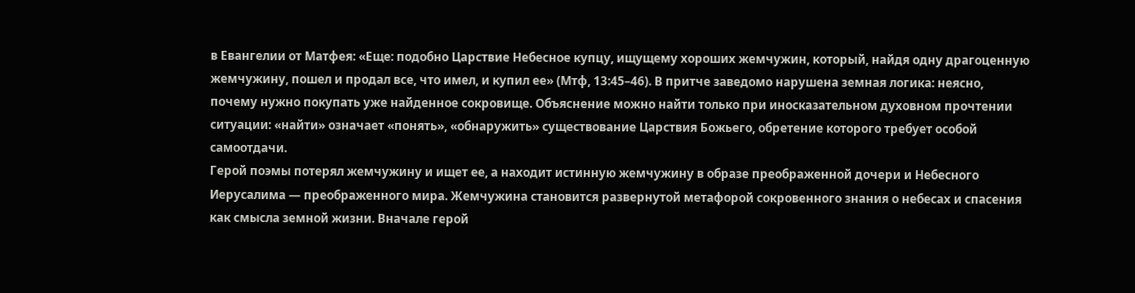в Евангелии от Матфея: «Еще: подобно Царствие Небесное купцу, ищущему хороших жемчужин, который, найдя одну драгоценную жемчужину, пошел и продал все, что имел, и купил ее» (Мтф, 13:45–46). В притче заведомо нарушена земная логика: неясно, почему нужно покупать уже найденное сокровище. Объяснение можно найти только при иносказательном духовном прочтении ситуации: «найти» означает «понять», «обнаружить» существование Царствия Божьего, обретение которого требует особой самоотдачи.
Герой поэмы потерял жемчужину и ищет ее, а находит истинную жемчужину в образе преображенной дочери и Небесного Иерусалима — преображенного мира. Жемчужина становится развернутой метафорой сокровенного знания о небесах и спасения как смысла земной жизни. Вначале герой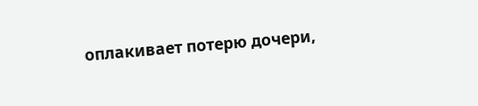оплакивает потерю дочери,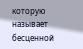которую называет бесценной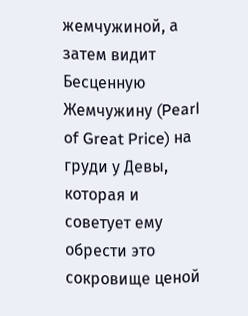жемчужиной, а затем видит Бесценную Жемчужину (Pearl of Great Price) на груди у Девы, которая и советует ему обрести это сокровище ценой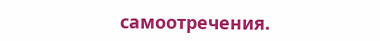самоотречения.